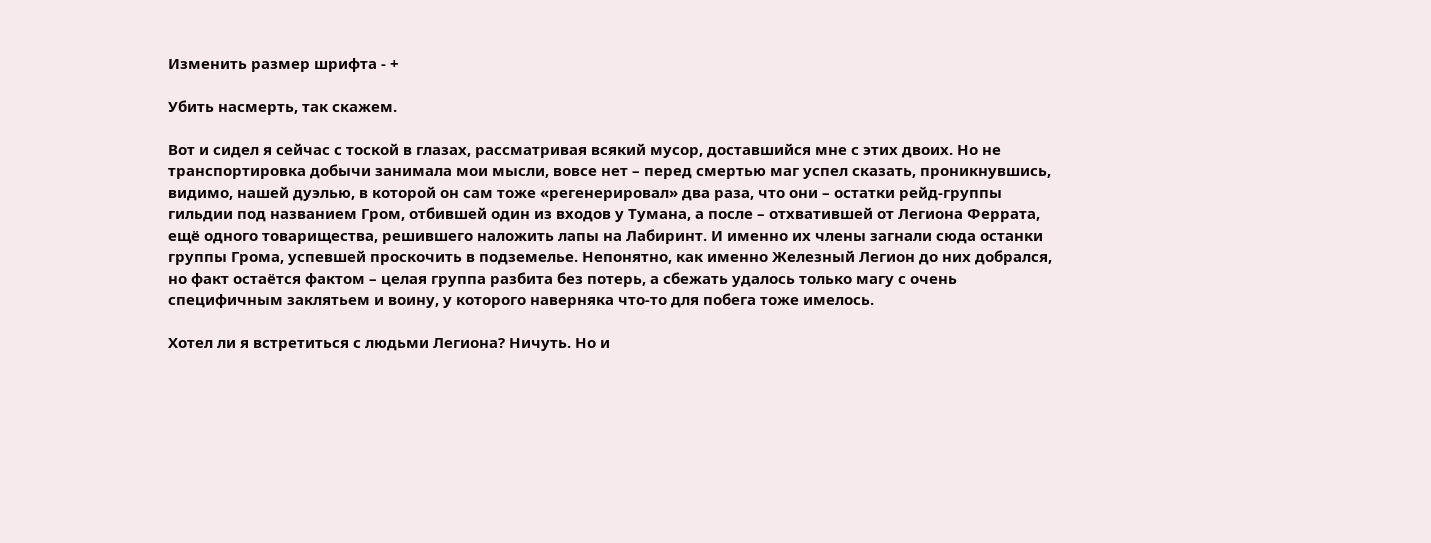Изменить размер шрифта - +

Убить насмерть, так скажем.

Вот и сидел я сейчас с тоской в глазах, рассматривая всякий мусор, доставшийся мне с этих двоих. Но не транспортировка добычи занимала мои мысли, вовсе нет – перед смертью маг успел сказать, проникнувшись, видимо, нашей дуэлью, в которой он сам тоже «регенерировал» два раза, что они – остатки рейд-группы гильдии под названием Гром, отбившей один из входов у Тумана, а после – отхватившей от Легиона Феррата, ещё одного товарищества, решившего наложить лапы на Лабиринт. И именно их члены загнали сюда останки группы Грома, успевшей проскочить в подземелье. Непонятно, как именно Железный Легион до них добрался, но факт остаётся фактом – целая группа разбита без потерь, а сбежать удалось только магу с очень специфичным заклятьем и воину, у которого наверняка что-то для побега тоже имелось.

Хотел ли я встретиться с людьми Легиона? Ничуть. Но и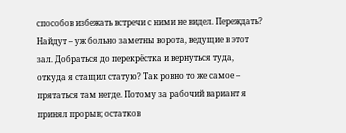способов избежать встречи с ними не видел. Переждать? Найдут – уж больно заметны ворота, ведущие в этот зал. Добраться до перекрёстка и вернуться туда, откуда я стащил статую? Так ровно то же самое – прятаться там негде. Потому за рабочий вариант я принял прорыв; остатков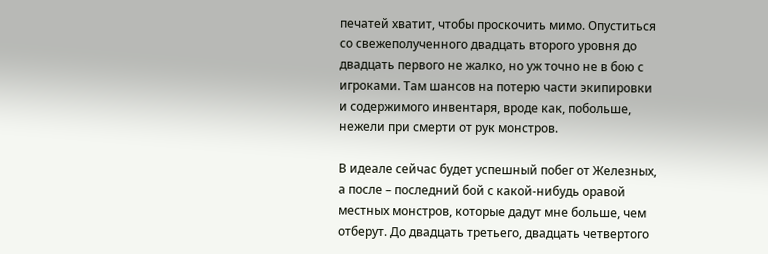печатей хватит, чтобы проскочить мимо. Опуститься со свежеполученного двадцать второго уровня до двадцать первого не жалко, но уж точно не в бою с игроками. Там шансов на потерю части экипировки и содержимого инвентаря, вроде как, побольше, нежели при смерти от рук монстров.

В идеале сейчас будет успешный побег от Железных, а после – последний бой с какой-нибудь оравой местных монстров, которые дадут мне больше, чем отберут. До двадцать третьего, двадцать четвертого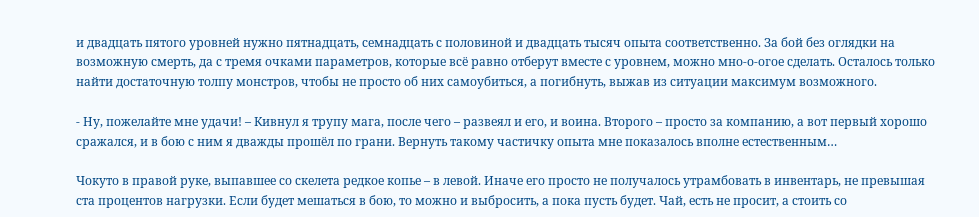и двадцать пятого уровней нужно пятнадцать, семнадцать с половиной и двадцать тысяч опыта соответственно. За бой без оглядки на возможную смерть, да с тремя очками параметров, которые всё равно отберут вместе с уровнем, можно мно-о-огое сделать. Осталось только найти достаточную толпу монстров, чтобы не просто об них самоубиться, а погибнуть, выжав из ситуации максимум возможного.

- Ну, пожелайте мне удачи! – Кивнул я трупу мага, после чего – развеял и его, и воина. Второго – просто за компанию, а вот первый хорошо сражался, и в бою с ним я дважды прошёл по грани. Вернуть такому частичку опыта мне показалось вполне естественным…

Чокуто в правой руке, выпавшее со скелета редкое копье – в левой. Иначе его просто не получалось утрамбовать в инвентарь, не превышая ста процентов нагрузки. Если будет мешаться в бою, то можно и выбросить, а пока пусть будет. Чай, есть не просит, а стоить со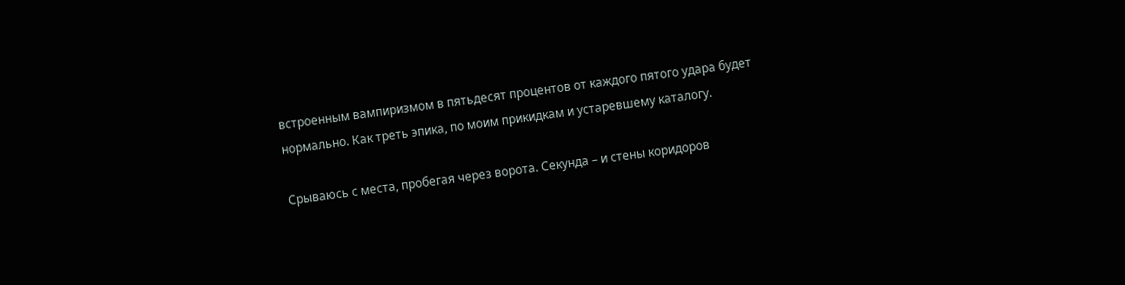встроенным вампиризмом в пятьдесят процентов от каждого пятого удара будет нормально. Как треть эпика, по моим прикидкам и устаревшему каталогу.

Срываюсь с места, пробегая через ворота. Секунда – и стены коридоров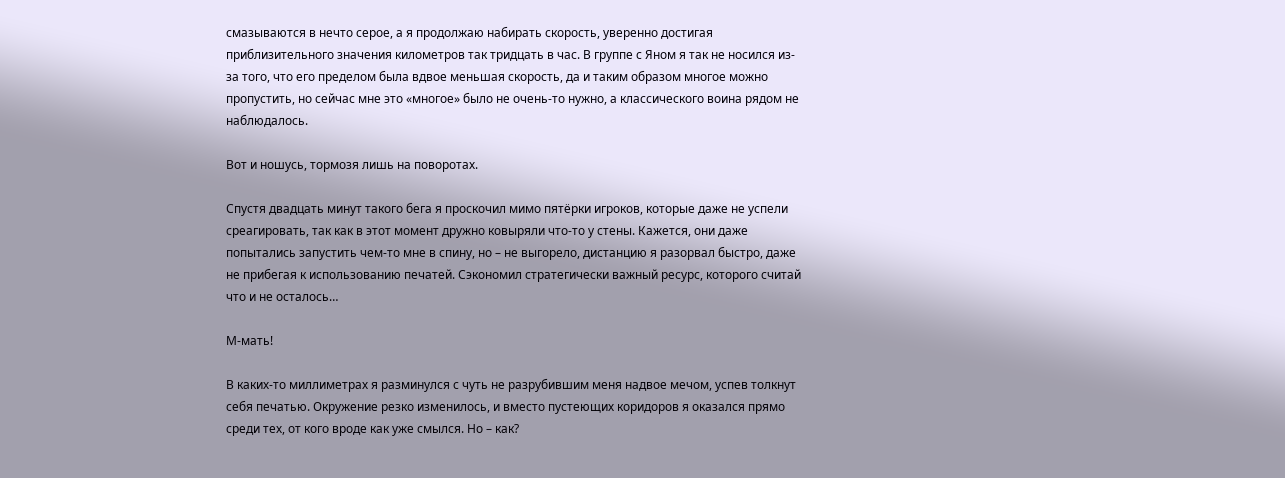смазываются в нечто серое, а я продолжаю набирать скорость, уверенно достигая приблизительного значения километров так тридцать в час. В группе с Яном я так не носился из-за того, что его пределом была вдвое меньшая скорость, да и таким образом многое можно пропустить, но сейчас мне это «многое» было не очень-то нужно, а классического воина рядом не наблюдалось.

Вот и ношусь, тормозя лишь на поворотах.

Спустя двадцать минут такого бега я проскочил мимо пятёрки игроков, которые даже не успели среагировать, так как в этот момент дружно ковыряли что-то у стены. Кажется, они даже попытались запустить чем-то мне в спину, но – не выгорело, дистанцию я разорвал быстро, даже не прибегая к использованию печатей. Сэкономил стратегически важный ресурс, которого считай что и не осталось…

М-мать!

В каких-то миллиметрах я разминулся с чуть не разрубившим меня надвое мечом, успев толкнут себя печатью. Окружение резко изменилось, и вместо пустеющих коридоров я оказался прямо среди тех, от кого вроде как уже смылся. Но – как?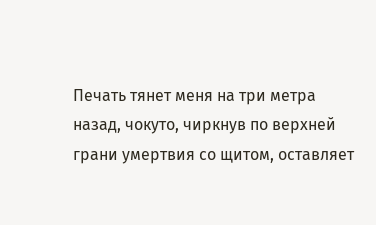Печать тянет меня на три метра назад, чокуто, чиркнув по верхней грани умертвия со щитом, оставляет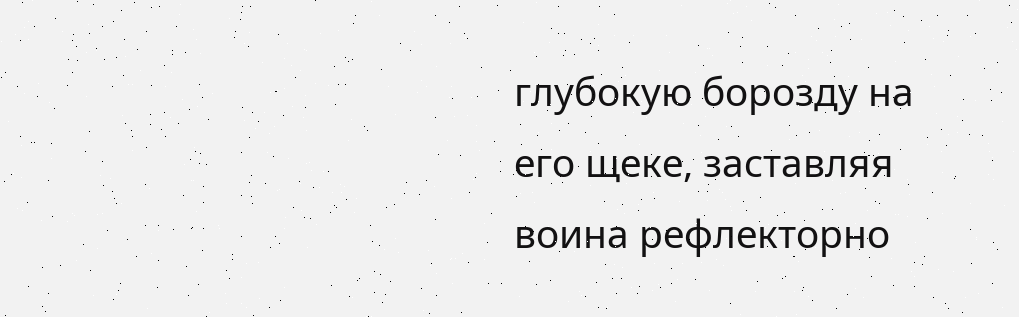глубокую борозду на его щеке, заставляя воина рефлекторно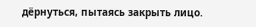дёрнуться, пытаясь закрыть лицо.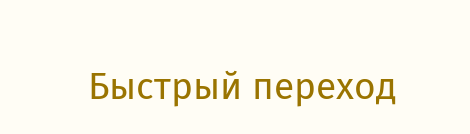Быстрый переход